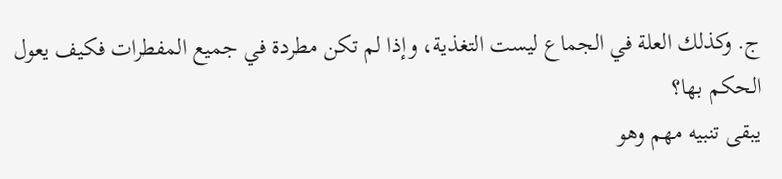ج. وكذلك العلة في الجماع ليست التغذية، وإذا لم تكن مطردة في جميع المفطرات فكيف يعول الحكم بها؟
يبقى تنبيه مهم وهو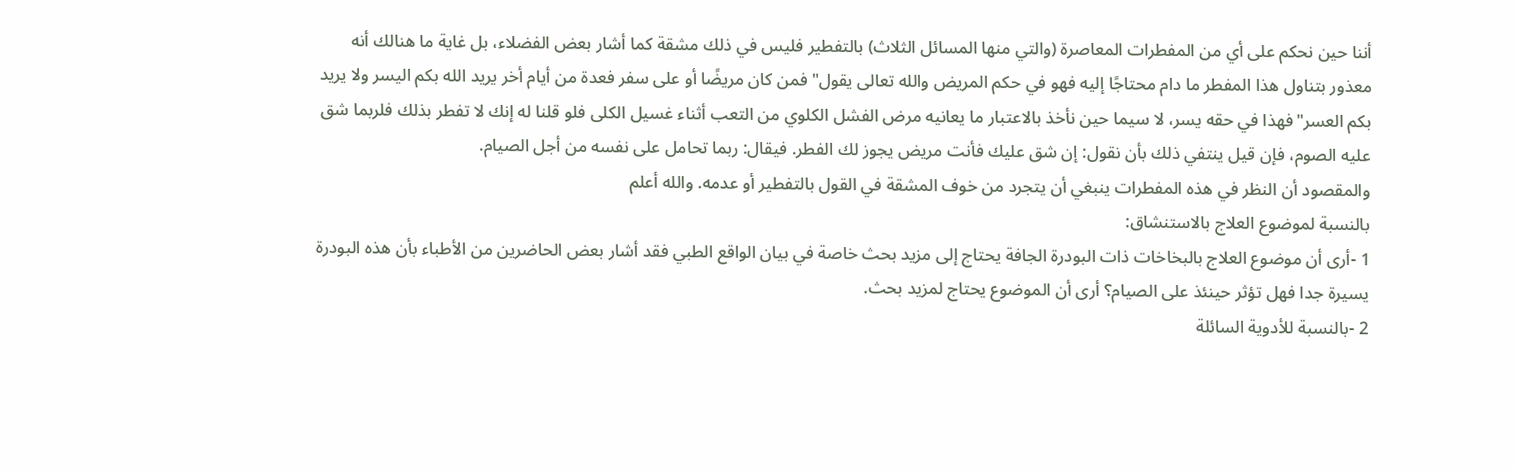أننا حين نحكم على أي من المفطرات المعاصرة (والتي منها المسائل الثلاث) بالتفطير فليس في ذلك مشقة كما أشار بعض الفضلاء، بل غاية ما هنالك أنه معذور بتناول هذا المفطر ما دام محتاجًا إليه فهو في حكم المريض والله تعالى يقول"فمن كان مريضًا أو على سفر فعدة من أيام أخر يريد الله بكم اليسر ولا يريد بكم العسر"فهذا في حقه يسر، لا سيما حين نأخذ بالاعتبار ما يعانيه مرض الفشل الكلوي من التعب أثناء غسيل الكلى فلو قلنا له إنك لا تفطر بذلك فلربما شق عليه الصوم، فإن قيل ينتفي ذلك بأن نقول: إن شق عليك فأنت مريض يجوز لك الفطر. فيقال: ربما تحامل على نفسه من أجل الصيام.
والمقصود أن النظر في هذه المفطرات ينبغي أن يتجرد من خوف المشقة في القول بالتفطير أو عدمه. والله أعلم
بالنسبة لموضوع العلاج بالاستنشاق:
1 -أرى أن موضوع العلاج بالبخاخات ذات البودرة الجافة يحتاج إلى مزيد بحث خاصة في بيان الواقع الطبي فقد أشار بعض الحاضرين من الأطباء بأن هذه البودرة يسيرة جدا فهل تؤثر حينئذ على الصيام؟ أرى أن الموضوع يحتاج لمزيد بحث.
2 -بالنسبة للأدوية السائلة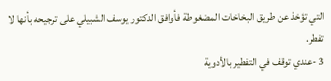التي تؤخذ عن طريق البخاخات المضغوطة فأوافق الدكتور يوسف الشبيلي على ترجيحه بأنها لا تفطر.
3 -عندي توقف في التفطير بالأدوية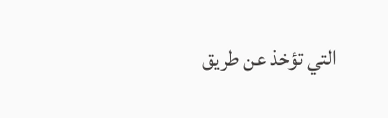التي تؤخذ عن طريق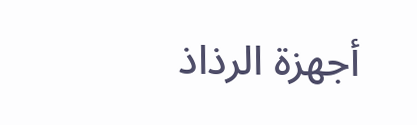أجهزة الرذاذ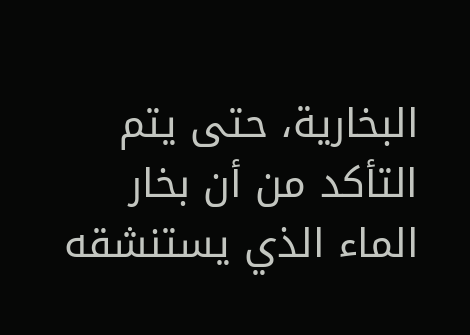البخارية، حتى يتم التأكد من أن بخار الماء الذي يستنشقه